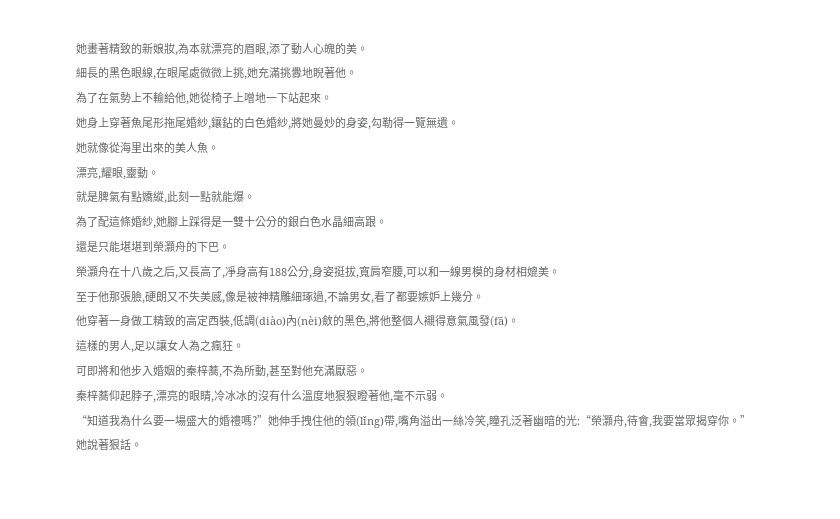她畫著精致的新娘妝,為本就漂亮的眉眼,添了動人心魄的美。
細長的黑色眼線,在眼尾處微微上挑,她充滿挑釁地睨著他。
為了在氣勢上不輸給他,她從椅子上噌地一下站起來。
她身上穿著魚尾形拖尾婚紗,鑲鉆的白色婚紗,將她曼妙的身姿,勾勒得一覽無遺。
她就像從海里出來的美人魚。
漂亮,耀眼,靈動。
就是脾氣有點嬌縱,此刻一點就能爆。
為了配這條婚紗,她腳上踩得是一雙十公分的銀白色水晶細高跟。
還是只能堪堪到榮灝舟的下巴。
榮灝舟在十八歲之后,又長高了,凈身高有188公分,身姿挺拔,寬肩窄腰,可以和一線男模的身材相媲美。
至于他那張臉,硬朗又不失美感,像是被神精雕細琢過,不論男女,看了都要嫉妒上幾分。
他穿著一身做工精致的高定西裝,低調(diào)內(nèi)斂的黑色,將他整個人襯得意氣風發(fā)。
這樣的男人,足以讓女人為之瘋狂。
可即將和他步入婚姻的秦梓蕎,不為所動,甚至對他充滿厭惡。
秦梓蕎仰起脖子,漂亮的眼睛,冷冰冰的沒有什么溫度地狠狠瞪著他,毫不示弱。
“知道我為什么要一場盛大的婚禮嗎?”她伸手拽住他的領(lǐng)帶,嘴角溢出一絲冷笑,瞳孔泛著幽暗的光:“榮灝舟,待會,我要當眾揭穿你。”
她說著狠話。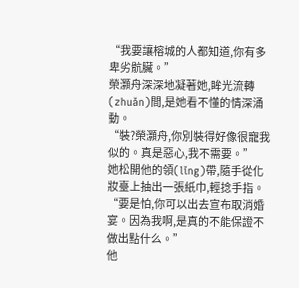“我要讓榕城的人都知道,你有多卑劣骯臟。”
榮灝舟深深地凝著她,眸光流轉(zhuǎn)間,是她看不懂的情深涌動。
“裝?榮灝舟,你別裝得好像很寵我似的。真是惡心,我不需要。”
她松開他的領(lǐng)帶,隨手從化妝臺上抽出一張紙巾,輕捻手指。
“要是怕,你可以出去宣布取消婚宴。因為我啊,是真的不能保證不做出點什么。”
他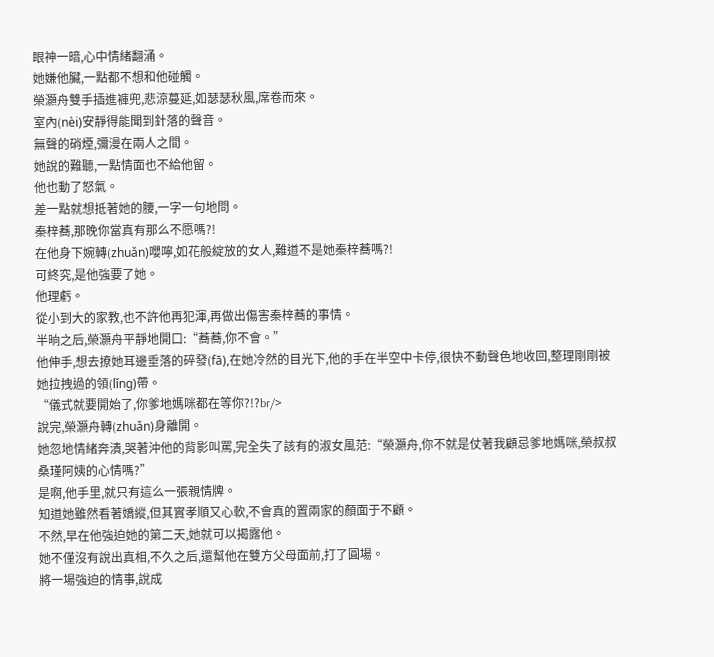眼神一暗,心中情緒翻涌。
她嫌他臟,一點都不想和他碰觸。
榮灝舟雙手插進褲兜,悲涼蔓延,如瑟瑟秋風,席卷而來。
室內(nèi)安靜得能聞到針落的聲音。
無聲的硝煙,彌漫在兩人之間。
她說的難聽,一點情面也不給他留。
他也動了怒氣。
差一點就想抵著她的腰,一字一句地問。
秦梓蕎,那晚你當真有那么不愿嗎?!
在他身下婉轉(zhuǎn)嚶嚀,如花般綻放的女人,難道不是她秦梓蕎嗎?!
可終究,是他強要了她。
他理虧。
從小到大的家教,也不許他再犯渾,再做出傷害秦梓蕎的事情。
半晌之后,榮灝舟平靜地開口:“蕎蕎,你不會。”
他伸手,想去撩她耳邊垂落的碎發(fā),在她冷然的目光下,他的手在半空中卡停,很快不動聲色地收回,整理剛剛被她拉拽過的領(lǐng)帶。
“儀式就要開始了,你爹地媽咪都在等你?!?br/>
說完,榮灝舟轉(zhuǎn)身離開。
她忽地情緒奔潰,哭著沖他的背影叫罵,完全失了該有的淑女風范:“榮灝舟,你不就是仗著我顧忌爹地媽咪,榮叔叔桑瑾阿姨的心情嗎?”
是啊,他手里,就只有這么一張親情牌。
知道她雖然看著嬌縱,但其實孝順又心軟,不會真的置兩家的顏面于不顧。
不然,早在他強迫她的第二天,她就可以揭露他。
她不僅沒有說出真相,不久之后,還幫他在雙方父母面前,打了圓場。
將一場強迫的情事,說成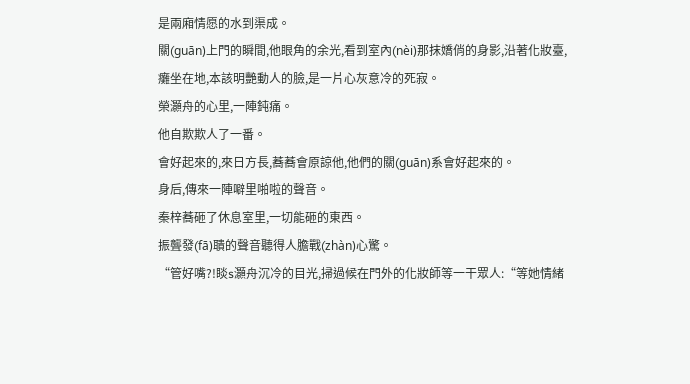是兩廂情愿的水到渠成。
關(guān)上門的瞬間,他眼角的余光,看到室內(nèi)那抹嬌俏的身影,沿著化妝臺,癱坐在地,本該明艷動人的臉,是一片心灰意冷的死寂。
榮灝舟的心里,一陣鈍痛。
他自欺欺人了一番。
會好起來的,來日方長,蕎蕎會原諒他,他們的關(guān)系會好起來的。
身后,傳來一陣噼里啪啦的聲音。
秦梓蕎砸了休息室里,一切能砸的東西。
振聾發(fā)聵的聲音聽得人膽戰(zhàn)心驚。
“管好嘴?!睒s灝舟沉冷的目光,掃過候在門外的化妝師等一干眾人:“等她情緒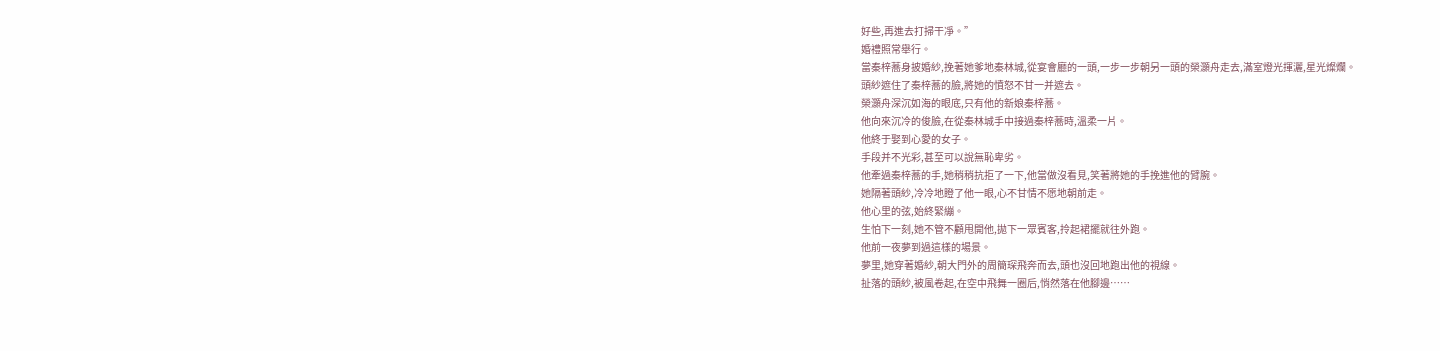好些,再進去打掃干凈。”
婚禮照常舉行。
當秦梓蕎身披婚紗,挽著她爹地秦林城,從宴會廳的一頭,一步一步朝另一頭的榮灝舟走去,滿室燈光揮灑,星光燦爛。
頭紗遮住了秦梓蕎的臉,將她的憤怒不甘一并遮去。
榮灝舟深沉如海的眼底,只有他的新娘秦梓蕎。
他向來沉冷的俊臉,在從秦林城手中接過秦梓蕎時,溫柔一片。
他終于娶到心愛的女子。
手段并不光彩,甚至可以說無恥卑劣。
他牽過秦梓蕎的手,她稍稍抗拒了一下,他當做沒看見,笑著將她的手挽進他的臂腕。
她隔著頭紗,冷冷地瞪了他一眼,心不甘情不愿地朝前走。
他心里的弦,始終緊繃。
生怕下一刻,她不管不顧甩開他,拋下一眾賓客,拎起裙擺就往外跑。
他前一夜夢到過這樣的場景。
夢里,她穿著婚紗,朝大門外的周簡琛飛奔而去,頭也沒回地跑出他的視線。
扯落的頭紗,被風卷起,在空中飛舞一圈后,悄然落在他腳邊……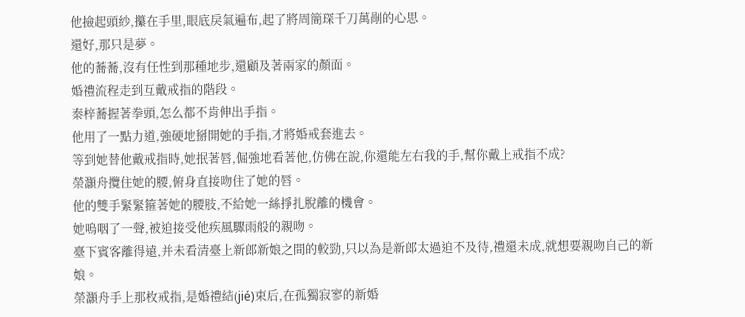他撿起頭紗,攥在手里,眼底戾氣遍布,起了將周簡琛千刀萬剮的心思。
還好,那只是夢。
他的蕎蕎,沒有任性到那種地步,還顧及著兩家的顏面。
婚禮流程走到互戴戒指的階段。
秦梓蕎握著拳頭,怎么都不肯伸出手指。
他用了一點力道,強硬地掰開她的手指,才將婚戒套進去。
等到她替他戴戒指時,她抿著唇,倔強地看著他,仿佛在說,你還能左右我的手,幫你戴上戒指不成?
榮灝舟攬住她的腰,俯身直接吻住了她的唇。
他的雙手緊緊箍著她的腰肢,不給她一絲掙扎脫離的機會。
她嗚咽了一聲,被迫接受他疾風驟雨般的親吻。
臺下賓客離得遠,并未看清臺上新郎新娘之間的較勁,只以為是新郎太過迫不及待,禮還未成,就想要親吻自己的新娘。
榮灝舟手上那枚戒指,是婚禮結(jié)束后,在孤獨寂寥的新婚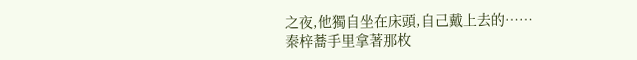之夜,他獨自坐在床頭,自己戴上去的……
秦梓蕎手里拿著那枚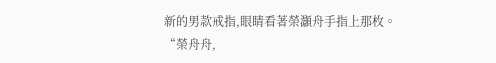新的男款戒指,眼睛看著榮灝舟手指上那枚。
“榮舟舟,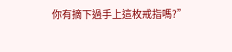你有摘下過手上這枚戒指嗎?”